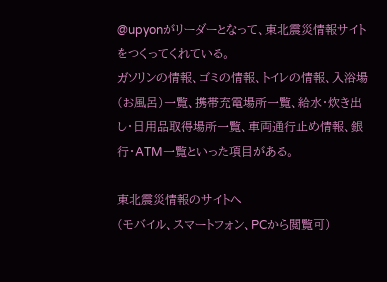@upyonがリーダーとなって、東北震災情報サイトをつくってくれている。
ガソリンの情報、ゴミの情報、トイレの情報、入浴場(お風呂)一覧、携帯充電場所一覧、給水・炊き出し・日用品取得場所一覧、車両通行止め情報、銀行・ATM一覧といった項目がある。

東北震災情報のサイトへ
(モバイル、スマートフォン、PCから閲覧可)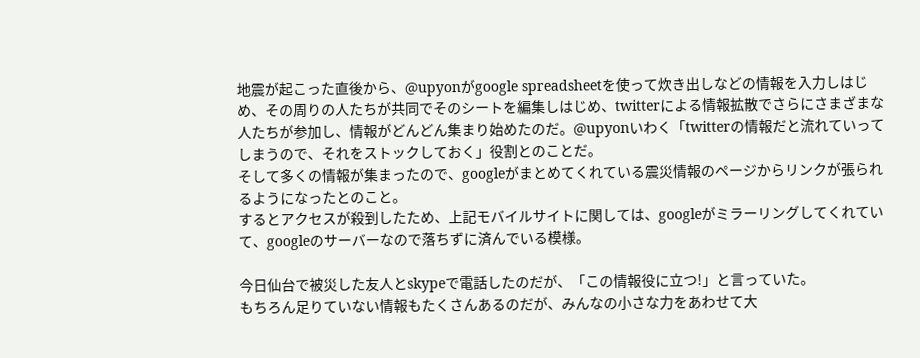地震が起こった直後から、@upyonがgoogle spreadsheetを使って炊き出しなどの情報を入力しはじめ、その周りの人たちが共同でそのシートを編集しはじめ、twitterによる情報拡散でさらにさまざまな人たちが参加し、情報がどんどん集まり始めたのだ。@upyonいわく「twitterの情報だと流れていってしまうので、それをストックしておく」役割とのことだ。
そして多くの情報が集まったので、googleがまとめてくれている震災情報のページからリンクが張られるようになったとのこと。
するとアクセスが殺到したため、上記モバイルサイトに関しては、googleがミラーリングしてくれていて、googleのサーバーなので落ちずに済んでいる模様。

今日仙台で被災した友人とskypeで電話したのだが、「この情報役に立つ!」と言っていた。
もちろん足りていない情報もたくさんあるのだが、みんなの小さな力をあわせて大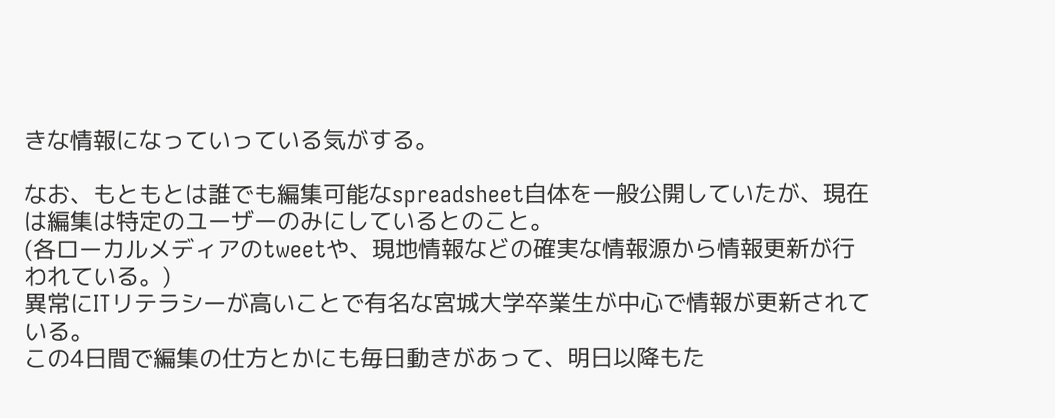きな情報になっていっている気がする。

なお、もともとは誰でも編集可能なspreadsheet自体を一般公開していたが、現在は編集は特定のユーザーのみにしているとのこと。
(各ローカルメディアのtweetや、現地情報などの確実な情報源から情報更新が行われている。)
異常にITリテラシーが高いことで有名な宮城大学卒業生が中心で情報が更新されている。
この4日間で編集の仕方とかにも毎日動きがあって、明日以降もた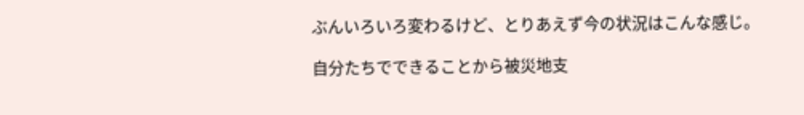ぶんいろいろ変わるけど、とりあえず今の状況はこんな感じ。

自分たちでできることから被災地支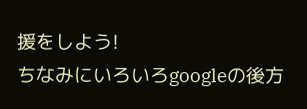援をしよう!
ちなみにいろいろgoogleの後方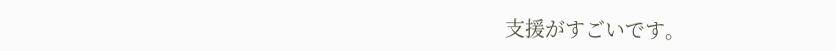支援がすごいです。